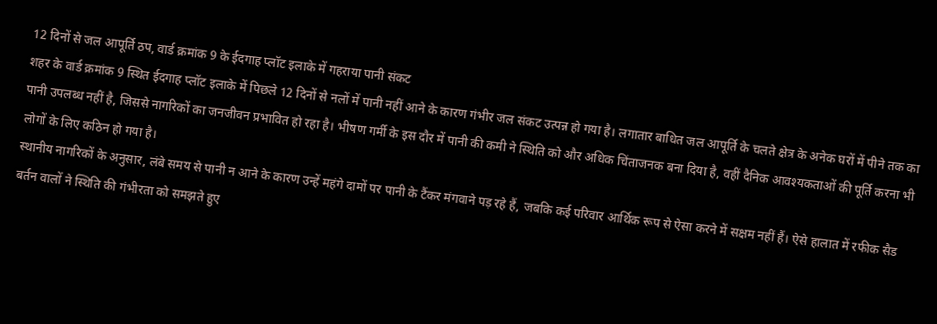12 दिनों से जल आपूर्ति ठप, वार्ड क्रमांक 9 के ईदगाह प्लॉट इलाके में गहराया पानी संकट
शहर के वार्ड क्रमांक 9 स्थित ईदगाह प्लॉट इलाके में पिछले 12 दिनों से नलों में पानी नहीं आने के कारण गंभीर जल संकट उत्पन्न हो गया है। लगातार बाधित जल आपूर्ति के चलते क्षेत्र के अनेक घरों में पीने तक का पानी उपलब्ध नहीं है, जिससे नागरिकों का जनजीवन प्रभावित हो रहा है। भीषण गर्मी के इस दौर में पानी की कमी ने स्थिति को और अधिक चिंताजनक बना दिया है, वहीं दैनिक आवश्यकताओं की पूर्ति करना भी लोगों के लिए कठिन हो गया है।
स्थानीय नागरिकों के अनुसार, लंबे समय से पानी न आने के कारण उन्हें महंगे दामों पर पानी के टैंकर मंगवाने पड़ रहे हैं, जबकि कई परिवार आर्थिक रूप से ऐसा करने में सक्षम नहीं हैं। ऐसे हालात में रफीक सैड बर्तन वालों ने स्थिति की गंभीरता को समझते हुए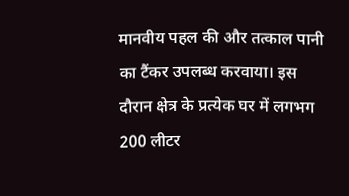मानवीय पहल की और तत्काल पानी का टैंकर उपलब्ध करवाया। इस दौरान क्षेत्र के प्रत्येक घर में लगभग 200 लीटर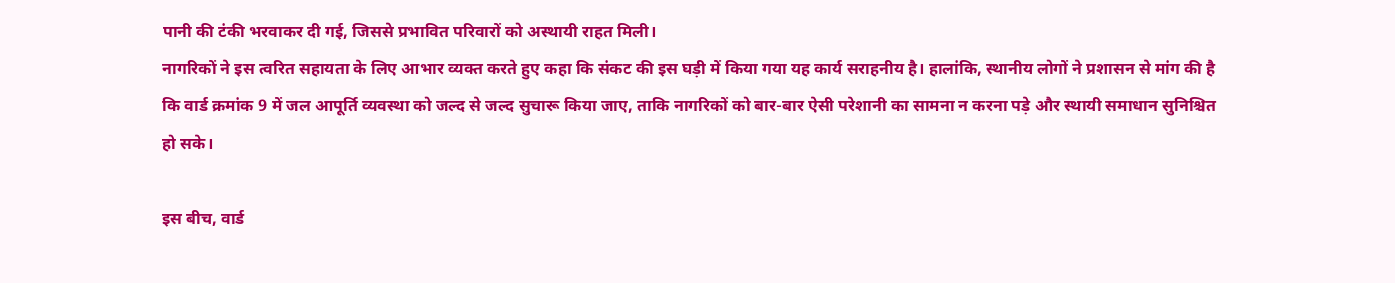पानी की टंकी भरवाकर दी गई, जिससे प्रभावित परिवारों को अस्थायी राहत मिली।
नागरिकों ने इस त्वरित सहायता के लिए आभार व्यक्त करते हुए कहा कि संकट की इस घड़ी में किया गया यह कार्य सराहनीय है। हालांकि, स्थानीय लोगों ने प्रशासन से मांग की है कि वार्ड क्रमांक 9 में जल आपूर्ति व्यवस्था को जल्द से जल्द सुचारू किया जाए, ताकि नागरिकों को बार-बार ऐसी परेशानी का सामना न करना पड़े और स्थायी समाधान सुनिश्चित हो सके।

इस बीच, वार्ड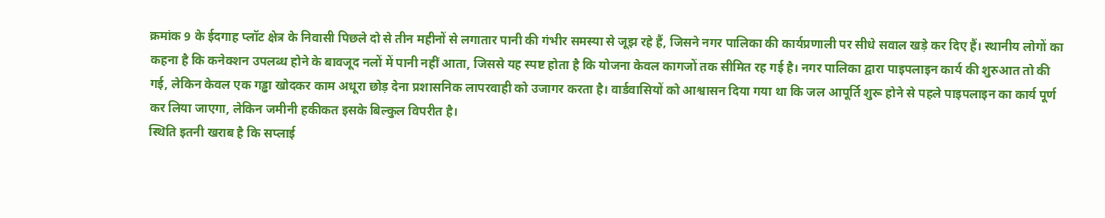क्रमांक 9 के ईदगाह प्लॉट क्षेत्र के निवासी पिछले दो से तीन महीनों से लगातार पानी की गंभीर समस्या से जूझ रहे हैं, जिसने नगर पालिका की कार्यप्रणाली पर सीधे सवाल खड़े कर दिए हैं। स्थानीय लोगों का कहना है कि कनेक्शन उपलब्ध होने के बावजूद नलों में पानी नहीं आता, जिससे यह स्पष्ट होता है कि योजना केवल कागजों तक सीमित रह गई है। नगर पालिका द्वारा पाइपलाइन कार्य की शुरुआत तो की गई, लेकिन केवल एक गड्ढा खोदकर काम अधूरा छोड़ देना प्रशासनिक लापरवाही को उजागर करता है। वार्डवासियों को आश्वासन दिया गया था कि जल आपूर्ति शुरू होने से पहले पाइपलाइन का कार्य पूर्ण कर लिया जाएगा, लेकिन जमीनी हकीकत इसके बिल्कुल विपरीत है।
स्थिति इतनी खराब है कि सप्लाई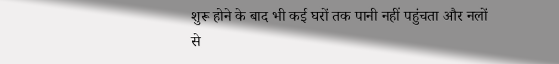शुरू होने के बाद भी कई घरों तक पानी नहीं पहुंचता और नलों से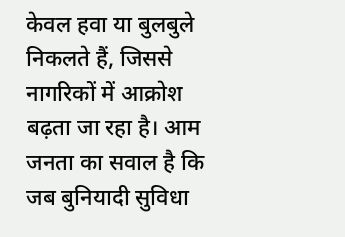केवल हवा या बुलबुले निकलते हैं, जिससे नागरिकों में आक्रोश बढ़ता जा रहा है। आम जनता का सवाल है कि जब बुनियादी सुविधा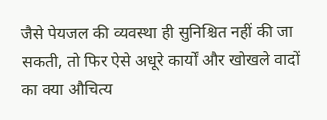जैसे पेयजल की व्यवस्था ही सुनिश्चित नहीं की जा सकती, तो फिर ऐसे अधूरे कार्यों और खोखले वादों का क्या औचित्य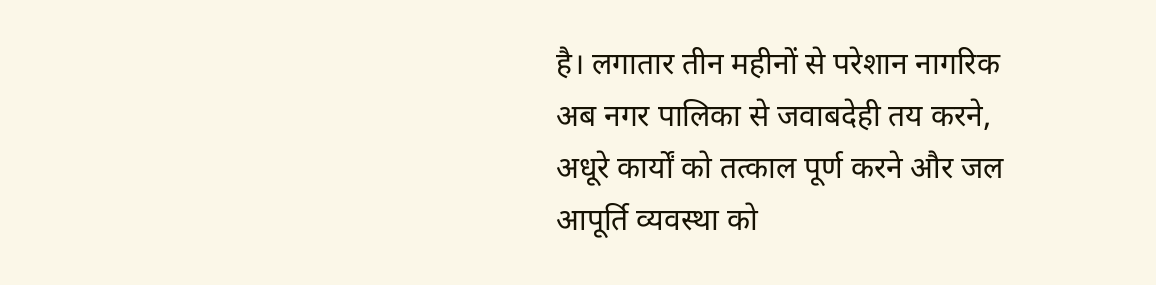है। लगातार तीन महीनों से परेशान नागरिक अब नगर पालिका से जवाबदेही तय करने, अधूरे कार्यों को तत्काल पूर्ण करने और जल आपूर्ति व्यवस्था को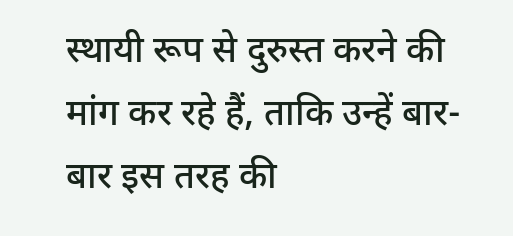स्थायी रूप से दुरुस्त करने की मांग कर रहे हैं, ताकि उन्हें बार-बार इस तरह की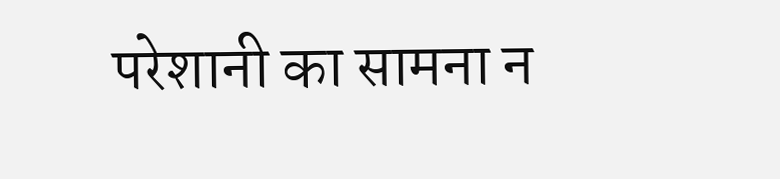परेशानी का सामना न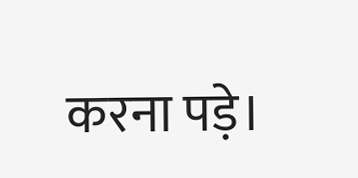करना पड़े।